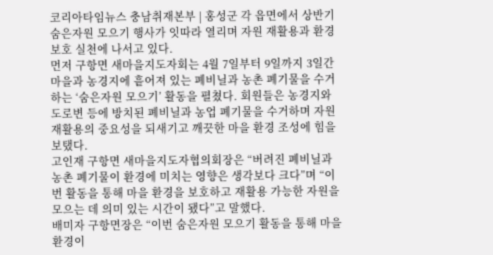코리아타임뉴스 충남취재본부 | 홍성군 각 읍면에서 상반기 숨은자원 모으기 행사가 잇따라 열리며 자원 재활용과 환경 보호 실천에 나서고 있다.
먼저 구항면 새마을지도자회는 4월 7일부터 9일까지 3일간 마을과 농경지에 흩어져 있는 폐비닐과 농촌 폐기물을 수거하는 ‘숨은자원 모으기’ 활동을 펼쳤다. 회원들은 농경지와 도로변 등에 방치된 폐비닐과 농업 폐기물을 수거하며 자원 재활용의 중요성을 되새기고 깨끗한 마을 환경 조성에 힘을 보탰다.
고인재 구항면 새마을지도자협의회장은 “버려진 폐비닐과 농촌 폐기물이 환경에 미치는 영향은 생각보다 크다”며 “이번 활동을 통해 마을 환경을 보호하고 재활용 가능한 자원을 모으는 데 의미 있는 시간이 됐다”고 말했다.
배미자 구항면장은 “이번 숨은자원 모으기 활동을 통해 마을 환경이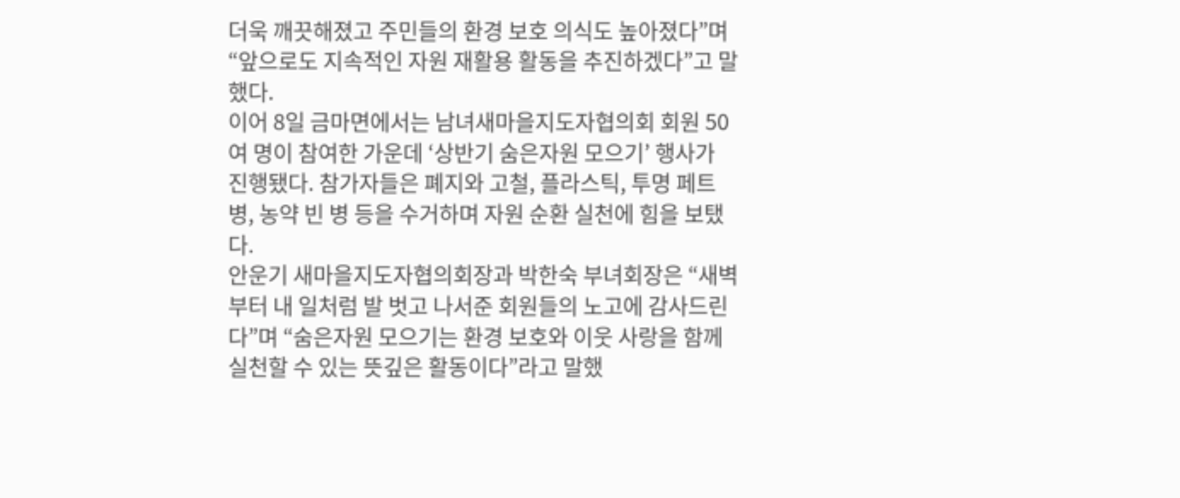더욱 깨끗해졌고 주민들의 환경 보호 의식도 높아졌다”며 “앞으로도 지속적인 자원 재활용 활동을 추진하겠다”고 말했다.
이어 8일 금마면에서는 남녀새마을지도자협의회 회원 50여 명이 참여한 가운데 ‘상반기 숨은자원 모으기’ 행사가 진행됐다. 참가자들은 폐지와 고철, 플라스틱, 투명 페트병, 농약 빈 병 등을 수거하며 자원 순환 실천에 힘을 보탰다.
안운기 새마을지도자협의회장과 박한숙 부녀회장은 “새벽부터 내 일처럼 발 벗고 나서준 회원들의 노고에 감사드린다”며 “숨은자원 모으기는 환경 보호와 이웃 사랑을 함께 실천할 수 있는 뜻깊은 활동이다”라고 말했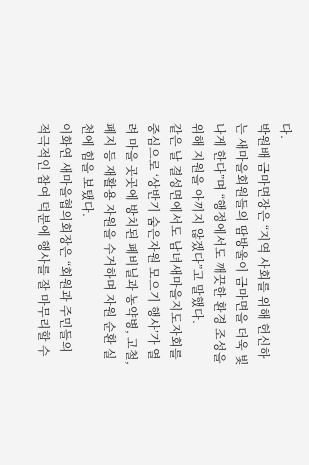다.
박원배 금마면장은 “지역 사회를 위해 헌신하는 새마을회원들의 땀방울이 금마면을 더욱 빛나게 한다”며 “행정에서도 깨끗한 환경 조성을 위해 지원을 아끼지 않겠다”고 말했다.
같은 날 결성면에서도 남녀새마을지도자회를 중심으로 ‘상반기 숨은자원 모으기 행사’가 열려 마을 곳곳에 방치된 폐비닐과 농약병, 고철, 폐지 등 재활용 자원을 수거하며 자원 순환 실천에 힘을 보탰다.
이화연 새마을협의회장은 “회원과 주민들의 적극적인 참여 덕분에 행사를 잘 마무리할 수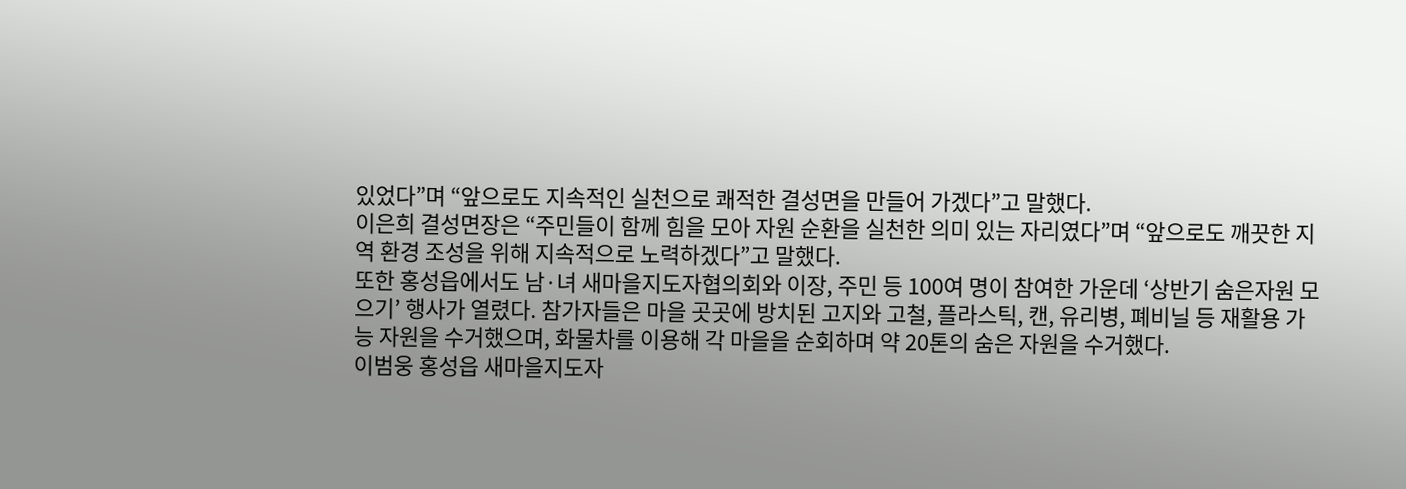있었다”며 “앞으로도 지속적인 실천으로 쾌적한 결성면을 만들어 가겠다”고 말했다.
이은희 결성면장은 “주민들이 함께 힘을 모아 자원 순환을 실천한 의미 있는 자리였다”며 “앞으로도 깨끗한 지역 환경 조성을 위해 지속적으로 노력하겠다”고 말했다.
또한 홍성읍에서도 남·녀 새마을지도자협의회와 이장, 주민 등 100여 명이 참여한 가운데 ‘상반기 숨은자원 모으기’ 행사가 열렸다. 참가자들은 마을 곳곳에 방치된 고지와 고철, 플라스틱, 캔, 유리병, 폐비닐 등 재활용 가능 자원을 수거했으며, 화물차를 이용해 각 마을을 순회하며 약 20톤의 숨은 자원을 수거했다.
이범웅 홍성읍 새마을지도자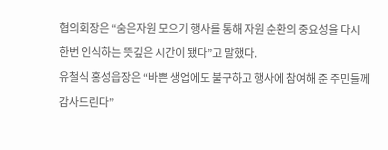협의회장은 “숨은자원 모으기 행사를 통해 자원 순환의 중요성을 다시 한번 인식하는 뜻깊은 시간이 됐다”고 말했다.
유철식 홍성읍장은 “바쁜 생업에도 불구하고 행사에 참여해 준 주민들께 감사드린다”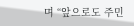며 “앞으로도 주민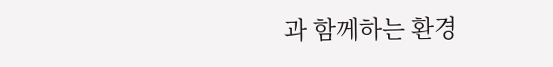과 함께하는 환경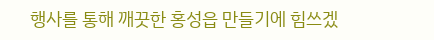행사를 통해 깨끗한 홍성읍 만들기에 힘쓰겠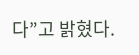다”고 밝혔다.